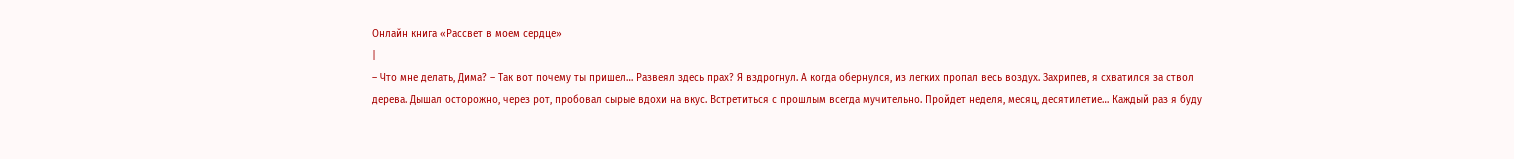Онлайн книга «Рассвет в моем сердце»
|
– Что мне делать, Дима? – Так вот почему ты пришел… Развеял здесь прах? Я вздрогнул. А когда обернулся, из легких пропал весь воздух. Захрипев, я схватился за ствол дерева. Дышал осторожно, через рот, пробовал сырые вдохи на вкус. Встретиться с прошлым всегда мучительно. Пройдет неделя, месяц, десятилетие… Каждый раз я буду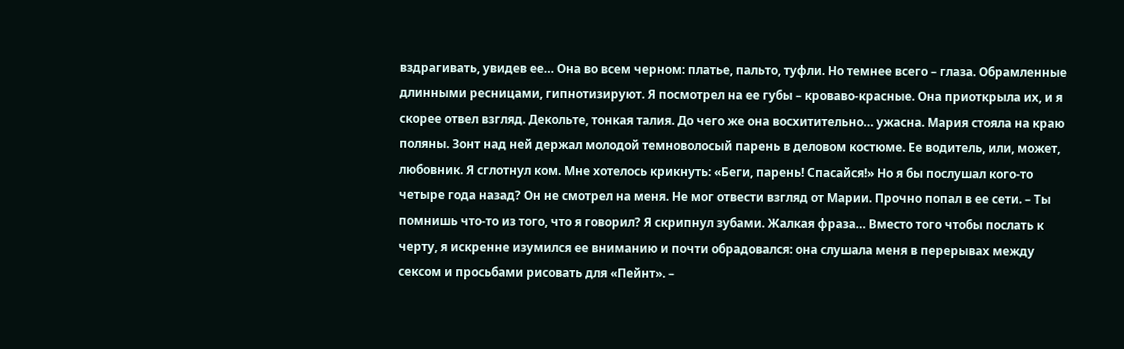вздрагивать, увидев ее… Она во всем черном: платье, пальто, туфли. Но темнее всего – глаза. Обрамленные длинными ресницами, гипнотизируют. Я посмотрел на ее губы – кроваво-красные. Она приоткрыла их, и я скорее отвел взгляд. Декольте, тонкая талия. До чего же она восхитительно… ужасна. Мария стояла на краю поляны. Зонт над ней держал молодой темноволосый парень в деловом костюме. Ее водитель, или, может, любовник. Я сглотнул ком. Мне хотелось крикнуть: «Беги, парень! Спасайся!» Но я бы послушал кого-то четыре года назад? Он не смотрел на меня. Не мог отвести взгляд от Марии. Прочно попал в ее сети. – Ты помнишь что-то из того, что я говорил? Я скрипнул зубами. Жалкая фраза… Вместо того чтобы послать к черту, я искренне изумился ее вниманию и почти обрадовался: она слушала меня в перерывах между сексом и просьбами рисовать для «Пейнт». –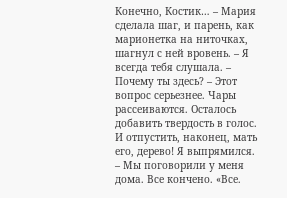Конечно, Костик… – Мария сделала шаг, и парень, как марионетка на ниточках, шагнул с ней вровень. – Я всегда тебя слушала. – Почему ты здесь? – Этот вопрос серьезнее. Чары рассеиваются. Осталось добавить твердость в голос. И отпустить, наконец, мать его, дерево! Я выпрямился. – Мы поговорили у меня дома. Все кончено. «Все.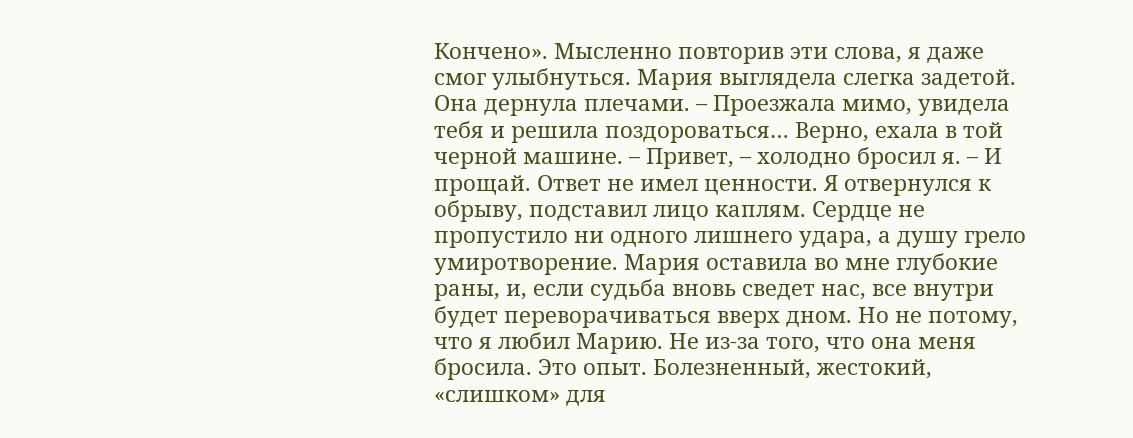Кончено». Мысленно повторив эти слова, я даже смог улыбнуться. Мария выглядела слегка задетой. Она дернула плечами. – Проезжала мимо, увидела тебя и решила поздороваться… Верно, ехала в той черной машине. – Привет, – холодно бросил я. – И прощай. Ответ не имел ценности. Я отвернулся к обрыву, подставил лицо каплям. Сердце не пропустило ни одного лишнего удара, а душу грело умиротворение. Мария оставила во мне глубокие раны, и, если судьба вновь сведет нас, все внутри будет переворачиваться вверх дном. Но не потому, что я любил Марию. Не из-за того, что она меня бросила. Это опыт. Болезненный, жестокий, «слишком» для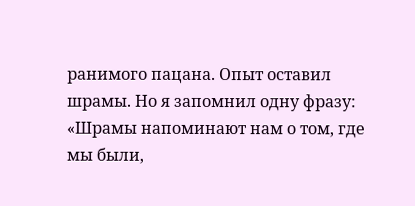ранимого пацана. Опыт оставил шрамы. Но я запомнил одну фразу: «Шрамы напоминают нам о том, где мы были,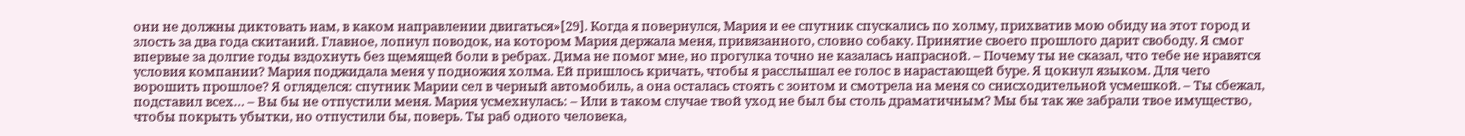они не должны диктовать нам, в каком направлении двигаться»[29]. Когда я повернулся, Мария и ее спутник спускались по холму, прихватив мою обиду на этот город и злость за два года скитаний. Главное, лопнул поводок, на котором Мария держала меня, привязанного, словно собаку. Принятие своего прошлого дарит свободу. Я смог впервые за долгие годы вздохнуть без щемящей боли в ребрах. Дима не помог мне, но прогулка точно не казалась напрасной. – Почему ты не сказал, что тебе не нравятся условия компании? Мария поджидала меня у подножия холма. Ей пришлось кричать, чтобы я расслышал ее голос в нарастающей буре. Я цокнул языком. Для чего ворошить прошлое? Я огляделся: спутник Марии сел в черный автомобиль, а она осталась стоять с зонтом и смотрела на меня со снисходительной усмешкой. – Ты сбежал, подставил всех… – Вы бы не отпустили меня. Мария усмехнулась: – Или в таком случае твой уход не был бы столь драматичным? Мы бы так же забрали твое имущество, чтобы покрыть убытки, но отпустили бы, поверь. Ты раб одного человека,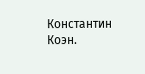Константин Коэн.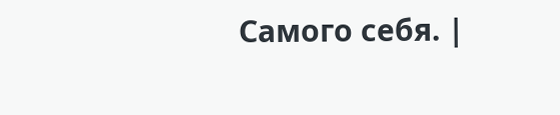Самого себя. |